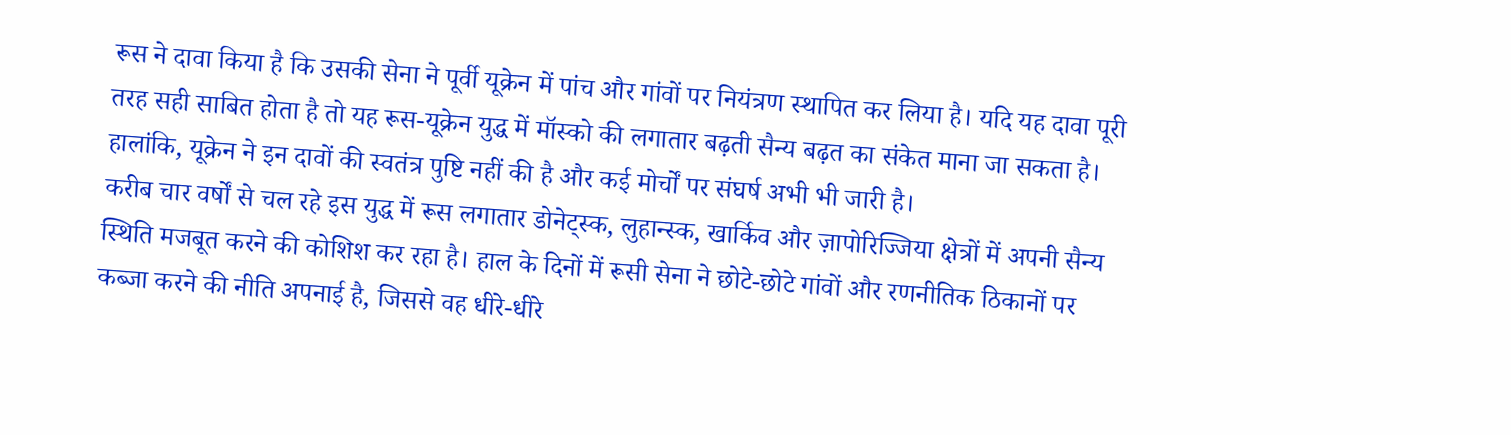रूस ने दावा किया है कि उसकी सेना ने पूर्वी यूक्रेन में पांच और गांवों पर नियंत्रण स्थापित कर लिया है। यदि यह दावा पूरी तरह सही साबित होता है तो यह रूस-यूक्रेन युद्ध में मॉस्को की लगातार बढ़ती सैन्य बढ़त का संकेत माना जा सकता है। हालांकि, यूक्रेन ने इन दावों की स्वतंत्र पुष्टि नहीं की है और कई मोर्चों पर संघर्ष अभी भी जारी है।
करीब चार वर्षों से चल रहे इस युद्ध में रूस लगातार डोनेट्स्क, लुहान्स्क, खार्किव और ज़ापोरिज्जिया क्षेत्रों में अपनी सैन्य स्थिति मजबूत करने की कोशिश कर रहा है। हाल के दिनों में रूसी सेना ने छोटे-छोटे गांवों और रणनीतिक ठिकानों पर कब्जा करने की नीति अपनाई है, जिससे वह धीरे-धीरे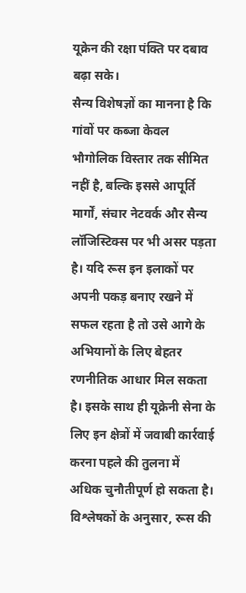यूक्रेन की रक्षा पंक्ति पर दबाव बढ़ा सके।
सैन्य विशेषज्ञों का मानना है कि गांवों पर कब्जा केवल भौगोलिक विस्तार तक सीमित नहीं है, बल्कि इससे आपूर्ति मार्गों, संचार नेटवर्क और सैन्य लॉजिस्टिक्स पर भी असर पड़ता है। यदि रूस इन इलाकों पर अपनी पकड़ बनाए रखने में सफल रहता है तो उसे आगे के अभियानों के लिए बेहतर रणनीतिक आधार मिल सकता है। इसके साथ ही यूक्रेनी सेना के लिए इन क्षेत्रों में जवाबी कार्रवाई करना पहले की तुलना में अधिक चुनौतीपूर्ण हो सकता है।
विश्लेषकों के अनुसार, रूस की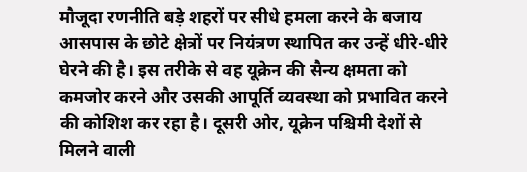मौजूदा रणनीति बड़े शहरों पर सीधे हमला करने के बजाय आसपास के छोटे क्षेत्रों पर नियंत्रण स्थापित कर उन्हें धीरे-धीरे घेरने की है। इस तरीके से वह यूक्रेन की सैन्य क्षमता को कमजोर करने और उसकी आपूर्ति व्यवस्था को प्रभावित करने की कोशिश कर रहा है। दूसरी ओर, यूक्रेन पश्चिमी देशों से मिलने वाली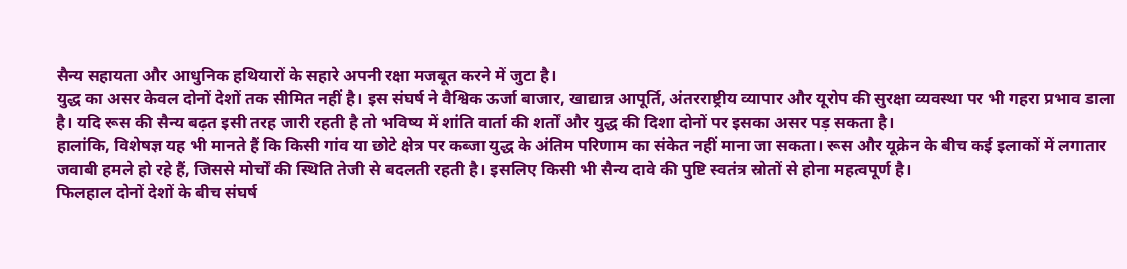सैन्य सहायता और आधुनिक हथियारों के सहारे अपनी रक्षा मजबूत करने में जुटा है।
युद्ध का असर केवल दोनों देशों तक सीमित नहीं है। इस संघर्ष ने वैश्विक ऊर्जा बाजार, खाद्यान्न आपूर्ति, अंतरराष्ट्रीय व्यापार और यूरोप की सुरक्षा व्यवस्था पर भी गहरा प्रभाव डाला है। यदि रूस की सैन्य बढ़त इसी तरह जारी रहती है तो भविष्य में शांति वार्ता की शर्तों और युद्ध की दिशा दोनों पर इसका असर पड़ सकता है।
हालांकि, विशेषज्ञ यह भी मानते हैं कि किसी गांव या छोटे क्षेत्र पर कब्जा युद्ध के अंतिम परिणाम का संकेत नहीं माना जा सकता। रूस और यूक्रेन के बीच कई इलाकों में लगातार जवाबी हमले हो रहे हैं, जिससे मोर्चों की स्थिति तेजी से बदलती रहती है। इसलिए किसी भी सैन्य दावे की पुष्टि स्वतंत्र स्रोतों से होना महत्वपूर्ण है।
फिलहाल दोनों देशों के बीच संघर्ष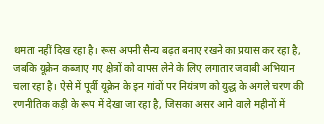थमता नहीं दिख रहा है। रूस अपनी सैन्य बढ़त बनाए रखने का प्रयास कर रहा है, जबकि यूक्रेन कब्जाए गए क्षेत्रों को वापस लेने के लिए लगातार जवाबी अभियान चला रहा है। ऐसे में पूर्वी यूक्रेन के इन गांवों पर नियंत्रण को युद्ध के अगले चरण की रणनीतिक कड़ी के रूप में देखा जा रहा है, जिसका असर आने वाले महीनों में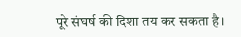पूरे संघर्ष की दिशा तय कर सकता है।